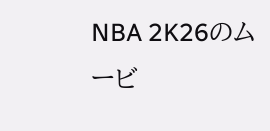NBA 2K26のムービ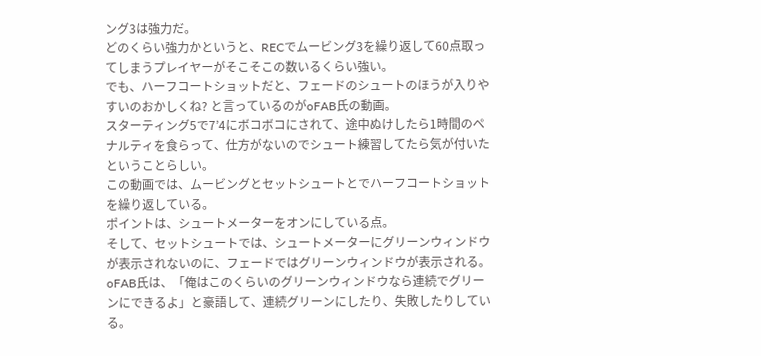ング3は強力だ。
どのくらい強力かというと、RECでムービング3を繰り返して60点取ってしまうプレイヤーがそこそこの数いるくらい強い。
でも、ハーフコートショットだと、フェードのシュートのほうが入りやすいのおかしくね? と言っているのがoFAB氏の動画。
スターティング5で7’4にボコボコにされて、途中ぬけしたら1時間のペナルティを食らって、仕方がないのでシュート練習してたら気が付いたということらしい。
この動画では、ムービングとセットシュートとでハーフコートショットを繰り返している。
ポイントは、シュートメーターをオンにしている点。
そして、セットシュートでは、シュートメーターにグリーンウィンドウが表示されないのに、フェードではグリーンウィンドウが表示される。
oFAB氏は、「俺はこのくらいのグリーンウィンドウなら連続でグリーンにできるよ」と豪語して、連続グリーンにしたり、失敗したりしている。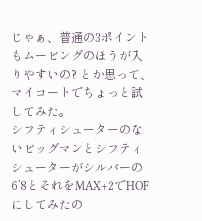じゃぁ、普通の3ポイントもムービングのほうが入りやすいの? とか思って、マイコートでちょっと試してみた。
シフティシューターのないビッグマンとシフティシューターがシルバーの6’8とそれをMAX+2でHOFにしてみたの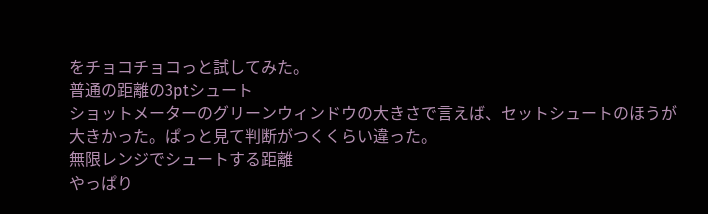をチョコチョコっと試してみた。
普通の距離の3ptシュート
ショットメーターのグリーンウィンドウの大きさで言えば、セットシュートのほうが大きかった。ぱっと見て判断がつくくらい違った。
無限レンジでシュートする距離
やっぱり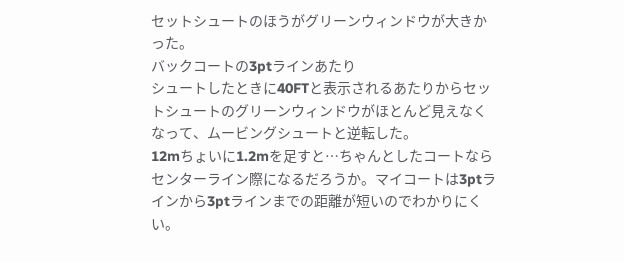セットシュートのほうがグリーンウィンドウが大きかった。
バックコートの3ptラインあたり
シュートしたときに40FTと表示されるあたりからセットシュートのグリーンウィンドウがほとんど見えなくなって、ムービングシュートと逆転した。
12mちょいに1.2mを足すと…ちゃんとしたコートならセンターライン際になるだろうか。マイコートは3ptラインから3ptラインまでの距離が短いのでわかりにくい。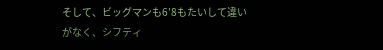そして、ビッグマンも6’8もたいして違いがなく、シフティ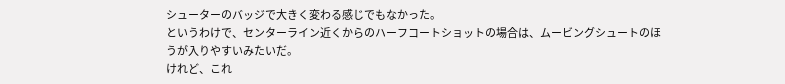シューターのバッジで大きく変わる感じでもなかった。
というわけで、センターライン近くからのハーフコートショットの場合は、ムービングシュートのほうが入りやすいみたいだ。
けれど、これ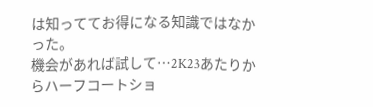は知っててお得になる知識ではなかった。
機会があれば試して…2K23あたりからハーフコートショ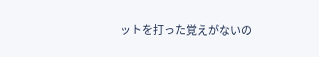ットを打った覚えがないの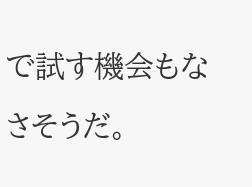で試す機会もなさそうだ。